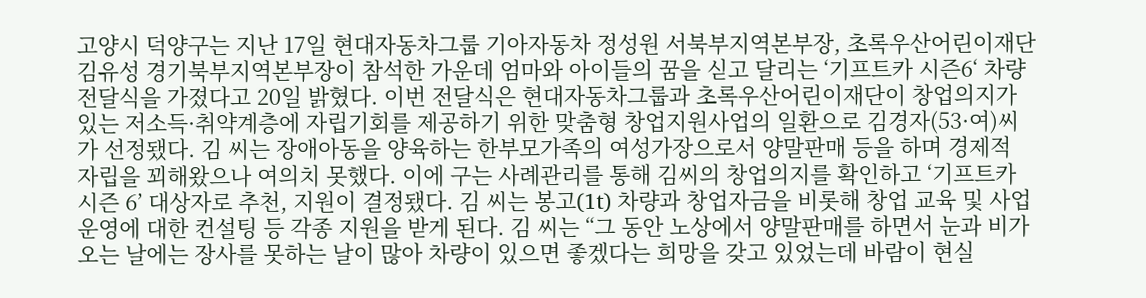고양시 덕양구는 지난 17일 현대자동차그룹 기아자동차 정성원 서북부지역본부장, 초록우산어린이재단 김유성 경기북부지역본부장이 참석한 가운데 엄마와 아이들의 꿈을 싣고 달리는 ‘기프트카 시즌6‘ 차량 전달식을 가졌다고 20일 밝혔다. 이번 전달식은 현대자동차그룹과 초록우산어린이재단이 창업의지가 있는 저소득·취약계층에 자립기회를 제공하기 위한 맞춤형 창업지원사업의 일환으로 김경자(53·여)씨가 선정됐다. 김 씨는 장애아동을 양육하는 한부모가족의 여성가장으로서 양말판매 등을 하며 경제적 자립을 꾀해왔으나 여의치 못했다. 이에 구는 사례관리를 통해 김씨의 창업의지를 확인하고 ‘기프트카 시즌 6’ 대상자로 추천, 지원이 결정됐다. 김 씨는 봉고(1t) 차량과 창업자금을 비롯해 창업 교육 및 사업운영에 대한 컨설팅 등 각종 지원을 받게 된다. 김 씨는 “그 동안 노상에서 양말판매를 하면서 눈과 비가 오는 날에는 장사를 못하는 날이 많아 차량이 있으면 좋겠다는 희망을 갖고 있었는데 바람이 현실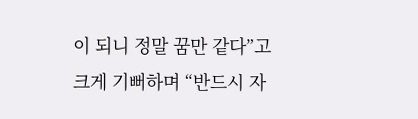이 되니 정말 꿈만 같다”고 크게 기뻐하며 “반드시 자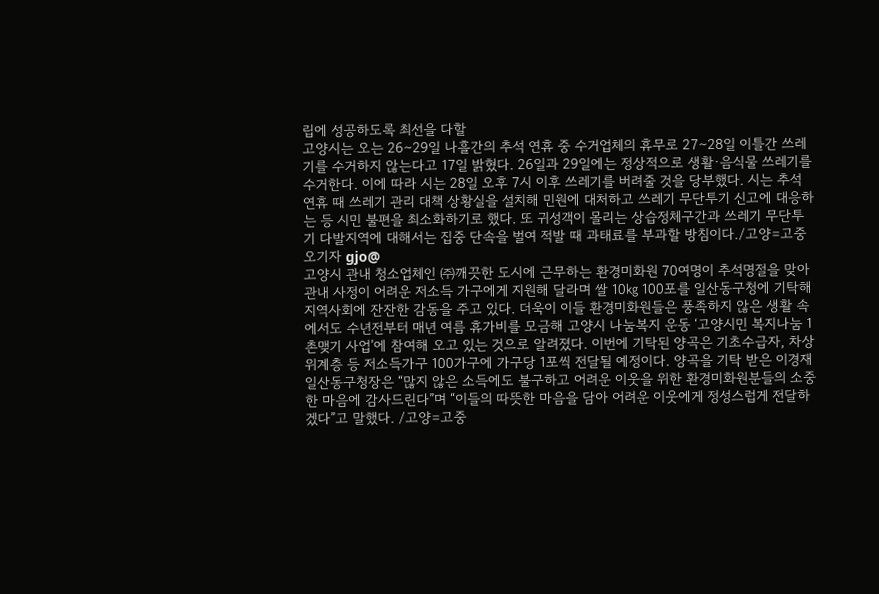립에 성공하도록 최선을 다할
고양시는 오는 26∼29일 나흘간의 추석 연휴 중 수거업체의 휴무로 27∼28일 이틀간 쓰레기를 수거하지 않는다고 17일 밝혔다. 26일과 29일에는 정상적으로 생활·음식물 쓰레기를 수거한다. 이에 따라 시는 28일 오후 7시 이후 쓰레기를 버려줄 것을 당부했다. 시는 추석 연휴 때 쓰레기 관리 대책 상황실을 설치해 민원에 대처하고 쓰레기 무단투기 신고에 대응하는 등 시민 불편을 최소화하기로 했다. 또 귀성객이 몰리는 상습정체구간과 쓰레기 무단투기 다발지역에 대해서는 집중 단속을 벌여 적발 때 과태료를 부과할 방침이다./고양=고중오기자 gjo@
고양시 관내 청소업체인 ㈜깨끗한 도시에 근무하는 환경미화원 70여명이 추석명절을 맞아 관내 사정이 어려운 저소득 가구에게 지원해 달라며 쌀 10㎏ 100포를 일산동구청에 기탁해 지역사회에 잔잔한 감동을 주고 있다. 더욱이 이들 환경미화원들은 풍족하지 않은 생활 속에서도 수년전부터 매년 여름 휴가비를 모금해 고양시 나눔복지 운동 ‘고양시민 복지나눔 1촌맺기 사업’에 참여해 오고 있는 것으로 알려졌다. 이번에 기탁된 양곡은 기초수급자, 차상위계층 등 저소득가구 100가구에 가구당 1포씩 전달될 예정이다. 양곡을 기탁 받은 이경재 일산동구청장은 “많지 않은 소득에도 불구하고 어려운 이웃을 위한 환경미화원분들의 소중한 마음에 감사드린다”며 “이들의 따뜻한 마음을 담아 어려운 이웃에게 정성스럽게 전달하겠다”고 말했다. /고양=고중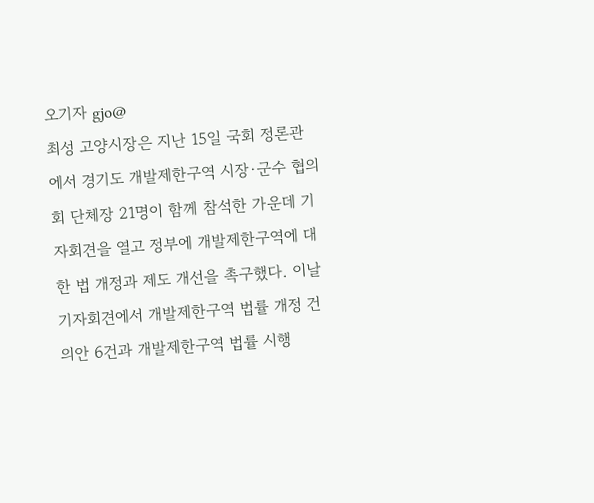오기자 gjo@
최성 고양시장은 지난 15일 국회 정론관에서 경기도 개발제한구역 시장·군수 협의회 단체장 21명이 함께 참석한 가운데 기자회견을 열고 정부에 개발제한구역에 대한 법 개정과 제도 개선을 촉구했다. 이날 기자회견에서 개발제한구역 법률 개정 건의안 6건과 개발제한구역 법률 시행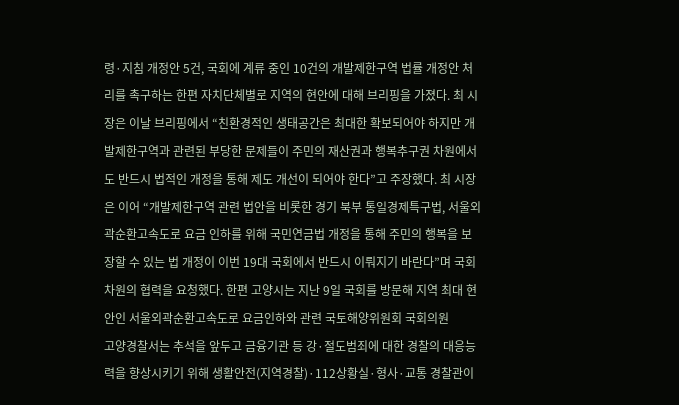령·지침 개정안 5건, 국회에 계류 중인 10건의 개발제한구역 법률 개정안 처리를 촉구하는 한편 자치단체별로 지역의 현안에 대해 브리핑을 가졌다. 최 시장은 이날 브리핑에서 “친환경적인 생태공간은 최대한 확보되어야 하지만 개발제한구역과 관련된 부당한 문제들이 주민의 재산권과 행복추구권 차원에서도 반드시 법적인 개정을 통해 제도 개선이 되어야 한다”고 주장했다. 최 시장은 이어 “개발제한구역 관련 법안을 비롯한 경기 북부 통일경제특구법, 서울외곽순환고속도로 요금 인하를 위해 국민연금법 개정을 통해 주민의 행복을 보장할 수 있는 법 개정이 이번 19대 국회에서 반드시 이뤄지기 바란다”며 국회차원의 협력을 요청했다. 한편 고양시는 지난 9일 국회를 방문해 지역 최대 현안인 서울외곽순환고속도로 요금인하와 관련 국토해양위원회 국회의원
고양경찰서는 추석을 앞두고 금융기관 등 강·절도범죄에 대한 경찰의 대응능력을 향상시키기 위해 생활안전(지역경찰)·112상황실·형사·교통 경찰관이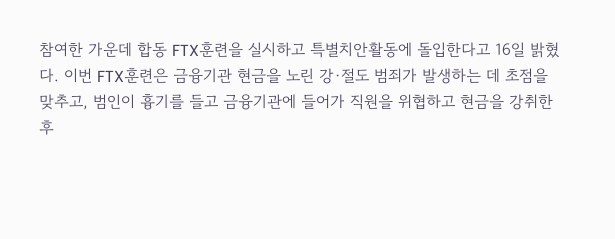참여한 가운데 합동 FTX훈련을 실시하고 특별치안활동에 돌입한다고 16일 밝혔다. 이번 FTX훈련은 금융기관 현금을 노린 강·절도 범죄가 발생하는 데 초점을 맞추고, 범인이 흉기를 들고 금융기관에 들어가 직원을 위협하고 현금을 강취한 후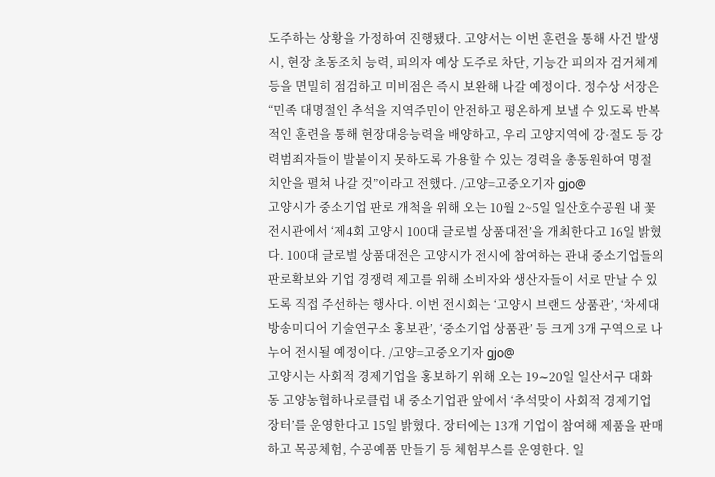도주하는 상황을 가정하여 진행됐다. 고양서는 이번 훈련을 통해 사건 발생 시, 현장 초동조치 능력, 피의자 예상 도주로 차단, 기능간 피의자 검거체계 등을 면밀히 점검하고 미비점은 즉시 보완해 나갈 예정이다. 정수상 서장은 “민족 대명절인 추석을 지역주민이 안전하고 평온하게 보낼 수 있도록 반복적인 훈련을 통해 현장대응능력을 배양하고, 우리 고양지역에 강·절도 등 강력범죄자들이 발붙이지 못하도록 가용할 수 있는 경력을 총동원하여 명절 치안을 펼쳐 나갈 것”이라고 전했다. /고양=고중오기자 gjo@
고양시가 중소기업 판로 개척을 위해 오는 10월 2~5일 일산호수공원 내 꽃전시관에서 ‘제4회 고양시 100대 글로벌 상품대전’을 개최한다고 16일 밝혔다. 100대 글로벌 상품대전은 고양시가 전시에 참여하는 관내 중소기업들의 판로확보와 기업 경쟁력 제고를 위해 소비자와 생산자들이 서로 만날 수 있도록 직접 주선하는 행사다. 이번 전시회는 ‘고양시 브랜드 상품관’, ‘차세대 방송미디어 기술연구소 홍보관’, ‘중소기업 상품관’ 등 크게 3개 구역으로 나누어 전시될 예정이다. /고양=고중오기자 gjo@
고양시는 사회적 경제기업을 홍보하기 위해 오는 19∼20일 일산서구 대화동 고양농협하나로클럽 내 중소기업관 앞에서 ‘추석맞이 사회적 경제기업 장터’를 운영한다고 15일 밝혔다. 장터에는 13개 기업이 참여해 제품을 판매하고 목공체험, 수공예품 만들기 등 체험부스를 운영한다. 일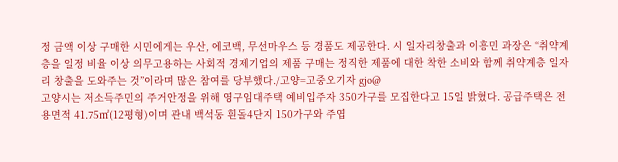정 금액 이상 구매한 시민에게는 우산, 에코백, 무선마우스 등 경품도 제공한다. 시 일자리창출과 이흥민 과장은 “취약계층을 일정 비율 이상 의무고용하는 사회적 경제기업의 제품 구매는 정직한 제품에 대한 착한 소비와 함께 취약계층 일자리 창출을 도와주는 것”이라며 많은 참여를 당부했다./고양=고중오기자 gjo@
고양시는 저소득주민의 주거안정을 위해 영구임대주택 예비입주자 350가구를 모집한다고 15일 밝혔다. 공급주택은 전용면적 41.75㎡(12평형)이며 관내 백석동 흰돌4단지 150가구와 주엽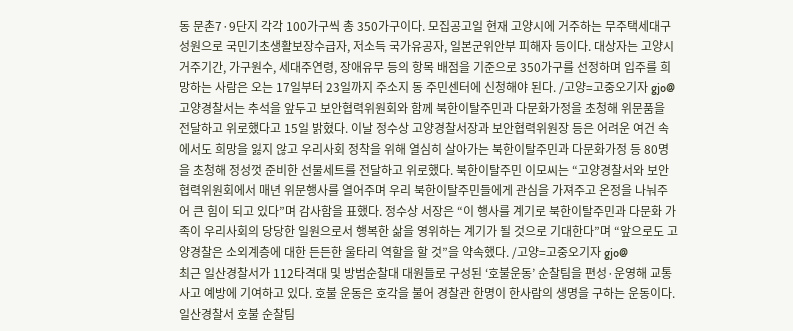동 문촌7·9단지 각각 100가구씩 총 350가구이다. 모집공고일 현재 고양시에 거주하는 무주택세대구성원으로 국민기초생활보장수급자, 저소득 국가유공자, 일본군위안부 피해자 등이다. 대상자는 고양시 거주기간, 가구원수, 세대주연령, 장애유무 등의 항목 배점을 기준으로 350가구를 선정하며 입주를 희망하는 사람은 오는 17일부터 23일까지 주소지 동 주민센터에 신청해야 된다. /고양=고중오기자 gjo@
고양경찰서는 추석을 앞두고 보안협력위원회와 함께 북한이탈주민과 다문화가정을 초청해 위문품을 전달하고 위로했다고 15일 밝혔다. 이날 정수상 고양경찰서장과 보안협력위원장 등은 어려운 여건 속에서도 희망을 잃지 않고 우리사회 정착을 위해 열심히 살아가는 북한이탈주민과 다문화가정 등 80명을 초청해 정성껏 준비한 선물세트를 전달하고 위로했다. 북한이탈주민 이모씨는 “고양경찰서와 보안협력위원회에서 매년 위문행사를 열어주며 우리 북한이탈주민들에게 관심을 가져주고 온정을 나눠주어 큰 힘이 되고 있다”며 감사함을 표했다. 정수상 서장은 “이 행사를 계기로 북한이탈주민과 다문화 가족이 우리사회의 당당한 일원으로서 행복한 삶을 영위하는 계기가 될 것으로 기대한다”며 “앞으로도 고양경찰은 소외계층에 대한 든든한 울타리 역할을 할 것”을 약속했다. /고양=고중오기자 gjo@
최근 일산경찰서가 112타격대 및 방범순찰대 대원들로 구성된 ‘호불운동’ 순찰팀을 편성·운영해 교통사고 예방에 기여하고 있다. 호불 운동은 호각을 불어 경찰관 한명이 한사람의 생명을 구하는 운동이다. 일산경찰서 호불 순찰팀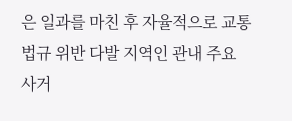은 일과를 마친 후 자율적으로 교통법규 위반 다발 지역인 관내 주요 사거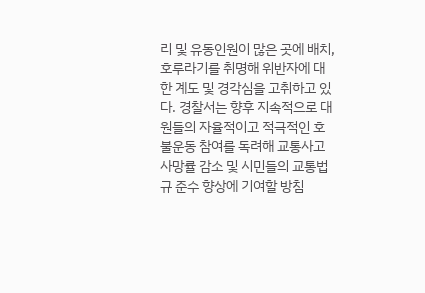리 및 유동인원이 많은 곳에 배치, 호루라기를 취명해 위반자에 대한 계도 및 경각심을 고취하고 있다. 경찰서는 향후 지속적으로 대원들의 자율적이고 적극적인 호불운동 참여를 독려해 교통사고 사망률 감소 및 시민들의 교통법규 준수 향상에 기여할 방침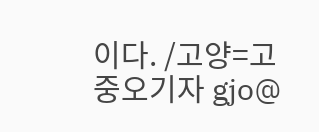이다. /고양=고중오기자 gjo@